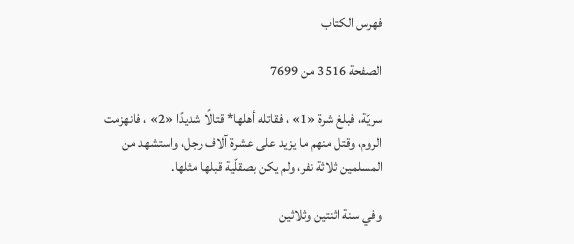فهرس الكتاب

الصفحة 3516 من 7699

سريّة، فبلغ شرة «1» ، فقاتله أهلها* قتالًا شديدًا «2» ، فانهزمت الروم، وقتل منهم ما يزيد على عشرة آلاف رجل، واستشهد من المسلمين ثلاثة نفر، ولم يكن بصقلّية قبلها مثلها.

وفي سنة اثنتين وثلاثين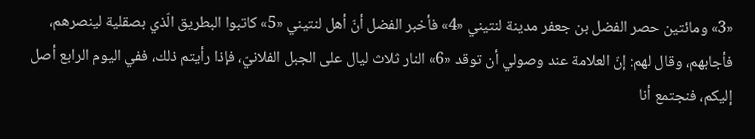«3» ومائتين حصر الفضل بن جعفر مدينة لنتيني «4» فأخبر الفضل أنّ أهل لنتيني «5» كاتبوا البطريق الّذي بصقلية لينصرهم، فأجابهم، وقال لهم: إنّ العلامة عند وصولي أن توقد «6» النار ثلاث ليال على الجبل الفلانيّ، فإذا رأيتم ذلك، ففي اليوم الرابع أصل إليكم، فنجتمع أنا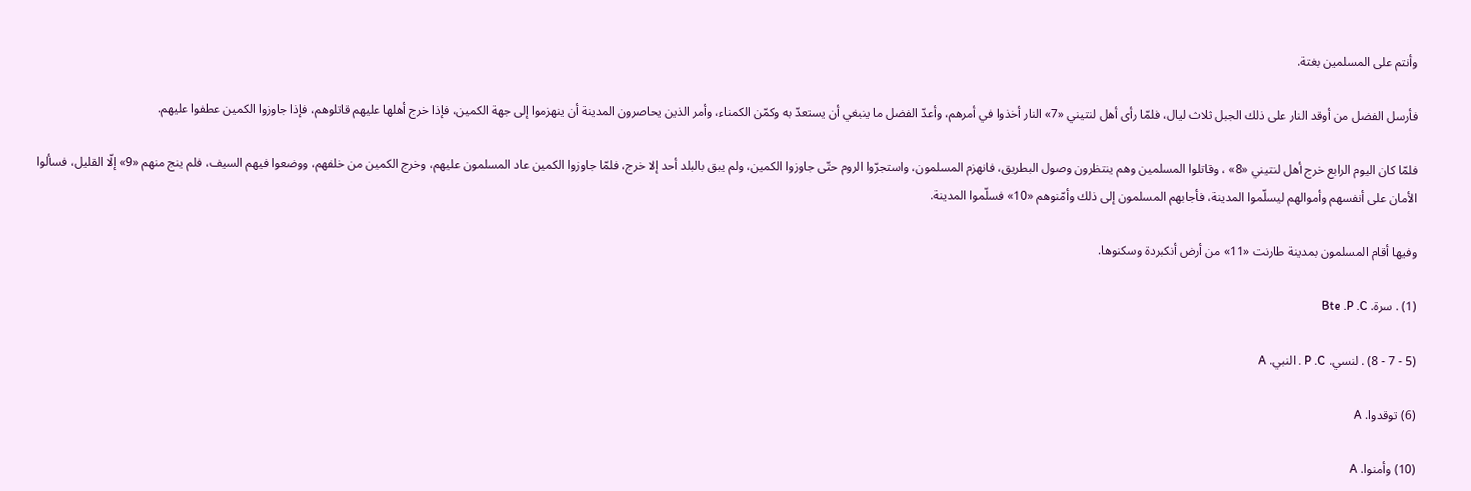وأنتم على المسلمين بغتة.

فأرسل الفضل من أوقد النار على ذلك الجبل ثلاث ليال، فلمّا رأى أهل لنتيني «7» النار أخذوا في أمرهم، وأعدّ الفضل ما ينبغي أن يستعدّ به وكمّن الكمناء، وأمر الذين يحاصرون المدينة أن ينهزموا إلى جهة الكمين، فإذا خرج أهلها عليهم قاتلوهم، فإذا جاوزوا الكمين عطفوا عليهم.

فلمّا كان اليوم الرابع خرج أهل لنتيني «8» ، وقاتلوا المسلمين وهم ينتظرون وصول البطريق، فانهزم المسلمون، واستجرّوا الروم حتّى جاوزوا الكمين، ولم يبق بالبلد أحد إلا خرج، فلمّا جاوزوا الكمين عاد المسلمون عليهم، وخرج الكمين من خلفهم، ووضعوا فيهم السيف، فلم ينج منهم «9» إلّا القليل، فسألوا الأمان على أنفسهم وأموالهم ليسلّموا المدينة، فأجابهم المسلمون إلى ذلك وأمّنوهم «10» فسلّموا المدينة.

وفيها أقام المسلمون بمدينة طارنت «11» من أرض أنكبردة وسكنوها.

(1) . سرة. Bte .P .C

(5 - 7 - 8) . لنسي. P .C . النبي. A

(6) توقدوا. A

(10) وأمنوا. A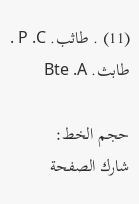(11) . طاثب. P .C . طابث. Bte .A

حجم الخط:
شارك الصفحة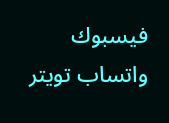فيسبوك واتساب تويتر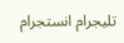تليجرام انستجرام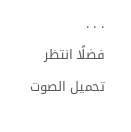. . .
فضلًا انتظر تحميل الصوت